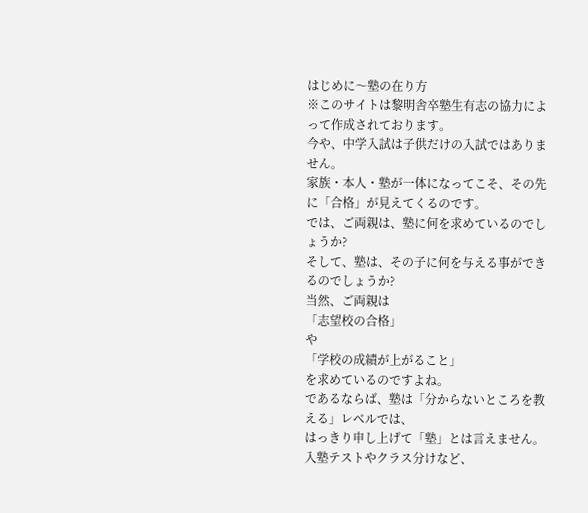はじめに〜塾の在り方
※このサイトは黎明舎卒塾生有志の協力によって作成されております。
今や、中学入試は子供だけの入試ではありません。
家族・本人・塾が一体になってこそ、その先に「合格」が見えてくるのです。
では、ご両親は、塾に何を求めているのでしょうか?
そして、塾は、その子に何を与える事ができるのでしょうか?
当然、ご両親は
「志望校の合格」
や
「学校の成績が上がること」
を求めているのですよね。
であるならば、塾は「分からないところを教える」レベルでは、
はっきり申し上げて「塾」とは言えません。
入塾テストやクラス分けなど、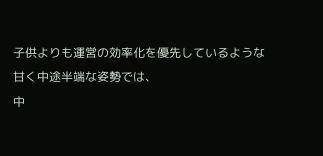子供よりも運営の効率化を優先しているような甘く中途半端な姿勢では、
中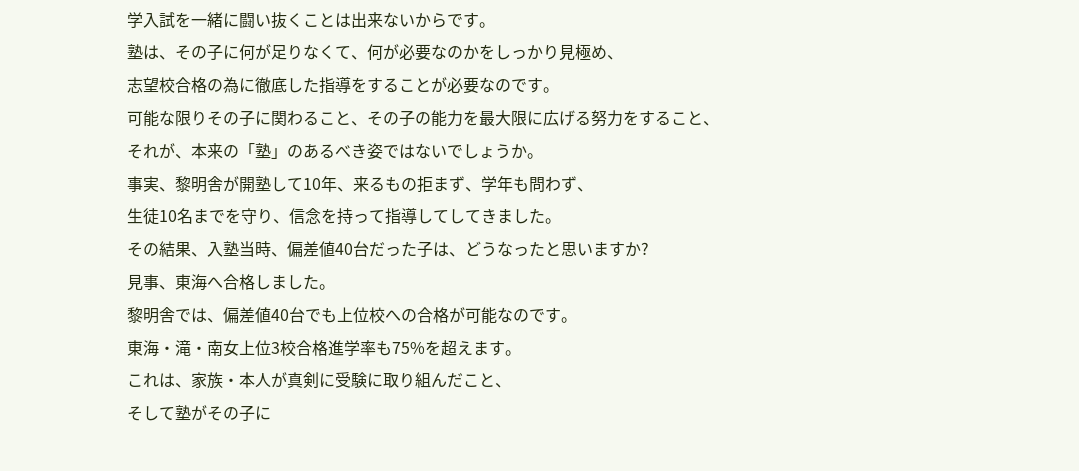学入試を一緒に闘い抜くことは出来ないからです。
塾は、その子に何が足りなくて、何が必要なのかをしっかり見極め、
志望校合格の為に徹底した指導をすることが必要なのです。
可能な限りその子に関わること、その子の能力を最大限に広げる努力をすること、
それが、本来の「塾」のあるべき姿ではないでしょうか。
事実、黎明舎が開塾して10年、来るもの拒まず、学年も問わず、
生徒10名までを守り、信念を持って指導してしてきました。
その結果、入塾当時、偏差値40台だった子は、どうなったと思いますか?
見事、東海へ合格しました。
黎明舎では、偏差値40台でも上位校への合格が可能なのです。
東海・滝・南女上位3校合格進学率も75%を超えます。
これは、家族・本人が真剣に受験に取り組んだこと、
そして塾がその子に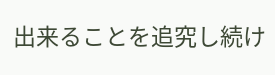出来ることを追究し続け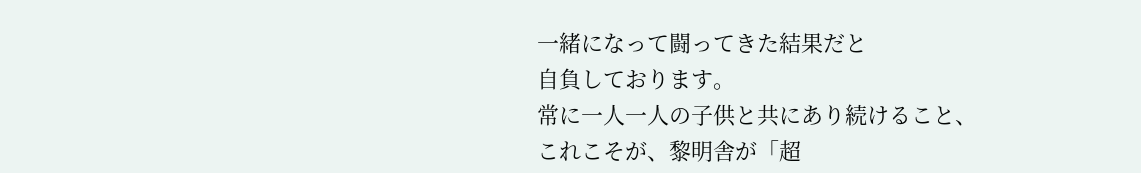一緒になって闘ってきた結果だと
自負しております。
常に一人一人の子供と共にあり続けること、
これこそが、黎明舎が「超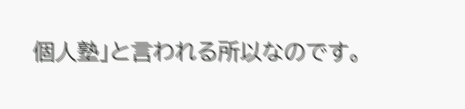個人塾」と言われる所以なのです。